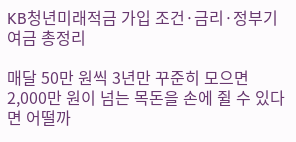KB청년미래적금 가입 조건·금리·정부기여금 총정리

매달 50만 원씩 3년만 꾸준히 모으면 2,000만 원이 넘는 목돈을 손에 쥘 수 있다면 어떨까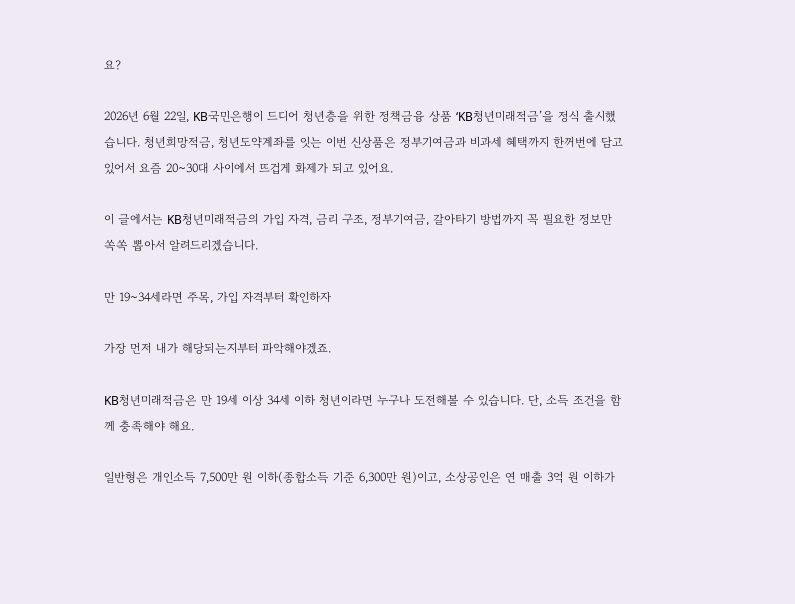요?

2026년 6월 22일, KB국민은행이 드디어 청년층을 위한 정책금융 상품 ‘KB청년미래적금’을 정식 출시했습니다. 청년희망적금, 청년도약계좌를 잇는 이번 신상품은 정부기여금과 비과세 혜택까지 한꺼번에 담고 있어서 요즘 20~30대 사이에서 뜨겁게 화제가 되고 있어요.

이 글에서는 KB청년미래적금의 가입 자격, 금리 구조, 정부기여금, 갈아타기 방법까지 꼭 필요한 정보만 쏙쏙 뽑아서 알려드리겠습니다.

만 19~34세라면 주목, 가입 자격부터 확인하자

가장 먼저 내가 해당되는지부터 파악해야겠죠.

KB청년미래적금은 만 19세 이상 34세 이하 청년이라면 누구나 도전해볼 수 있습니다. 단, 소득 조건을 함께 충족해야 해요.

일반형은 개인소득 7,500만 원 이하(종합소득 기준 6,300만 원)이고, 소상공인은 연 매출 3억 원 이하가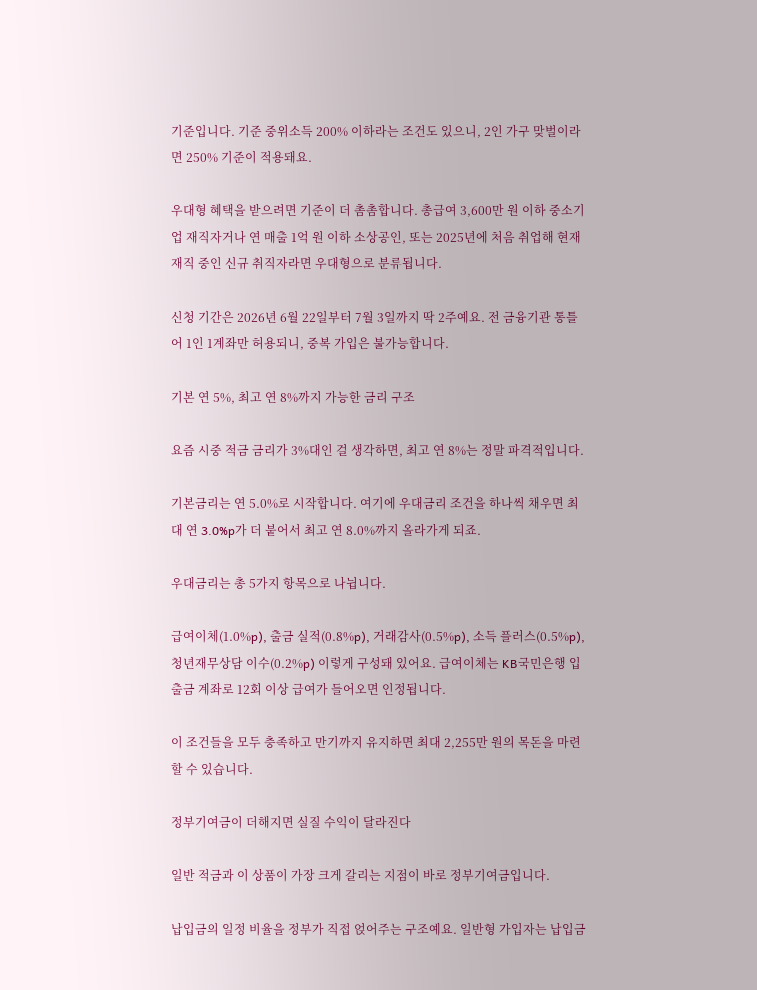기준입니다. 기준 중위소득 200% 이하라는 조건도 있으니, 2인 가구 맞벌이라면 250% 기준이 적용돼요.

우대형 혜택을 받으려면 기준이 더 촘촘합니다. 총급여 3,600만 원 이하 중소기업 재직자거나 연 매출 1억 원 이하 소상공인, 또는 2025년에 처음 취업해 현재 재직 중인 신규 취직자라면 우대형으로 분류됩니다.

신청 기간은 2026년 6월 22일부터 7월 3일까지 딱 2주예요. 전 금융기관 통틀어 1인 1계좌만 허용되니, 중복 가입은 불가능합니다.

기본 연 5%, 최고 연 8%까지 가능한 금리 구조

요즘 시중 적금 금리가 3%대인 걸 생각하면, 최고 연 8%는 정말 파격적입니다.

기본금리는 연 5.0%로 시작합니다. 여기에 우대금리 조건을 하나씩 채우면 최대 연 3.0%p가 더 붙어서 최고 연 8.0%까지 올라가게 되죠.

우대금리는 총 5가지 항목으로 나뉩니다.

급여이체(1.0%p), 출금 실적(0.8%p), 거래감사(0.5%p), 소득 플러스(0.5%p), 청년재무상담 이수(0.2%p) 이렇게 구성돼 있어요. 급여이체는 KB국민은행 입출금 계좌로 12회 이상 급여가 들어오면 인정됩니다.

이 조건들을 모두 충족하고 만기까지 유지하면 최대 2,255만 원의 목돈을 마련할 수 있습니다.

정부기여금이 더해지면 실질 수익이 달라진다

일반 적금과 이 상품이 가장 크게 갈리는 지점이 바로 정부기여금입니다.

납입금의 일정 비율을 정부가 직접 얹어주는 구조예요. 일반형 가입자는 납입금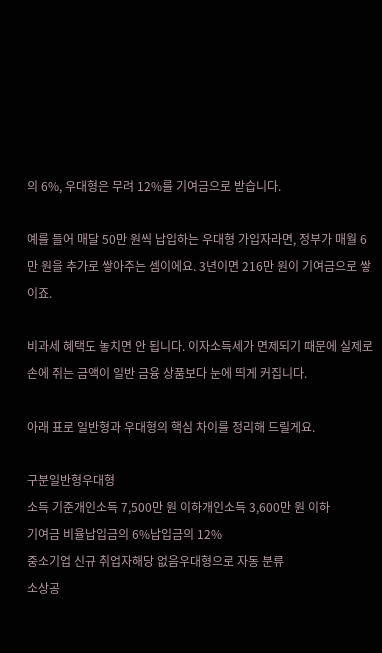의 6%, 우대형은 무려 12%를 기여금으로 받습니다.

예를 들어 매달 50만 원씩 납입하는 우대형 가입자라면, 정부가 매월 6만 원을 추가로 쌓아주는 셈이에요. 3년이면 216만 원이 기여금으로 쌓이죠.

비과세 혜택도 놓치면 안 됩니다. 이자소득세가 면제되기 때문에 실제로 손에 쥐는 금액이 일반 금융 상품보다 눈에 띄게 커집니다.

아래 표로 일반형과 우대형의 핵심 차이를 정리해 드릴게요.

구분일반형우대형
소득 기준개인소득 7,500만 원 이하개인소득 3,600만 원 이하
기여금 비율납입금의 6%납입금의 12%
중소기업 신규 취업자해당 없음우대형으로 자동 분류
소상공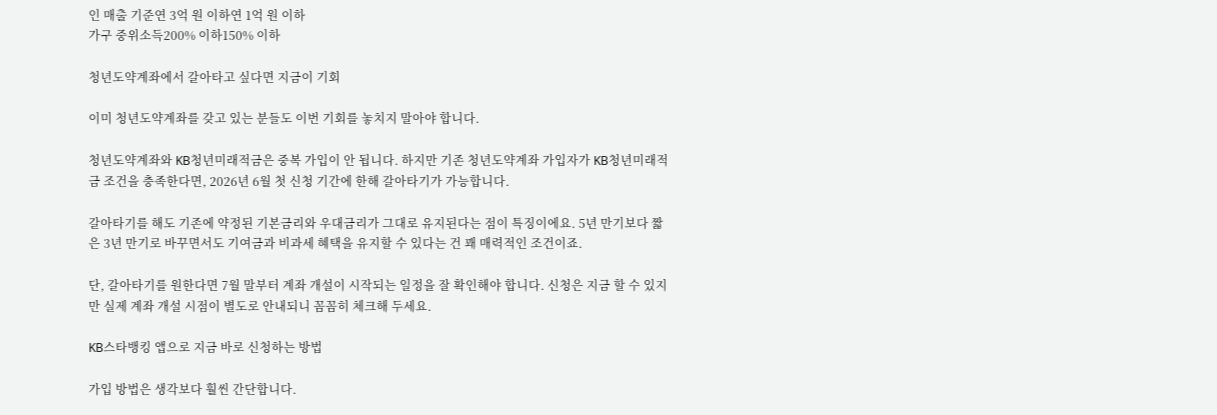인 매출 기준연 3억 원 이하연 1억 원 이하
가구 중위소득200% 이하150% 이하

청년도약계좌에서 갈아타고 싶다면 지금이 기회

이미 청년도약계좌를 갖고 있는 분들도 이번 기회를 놓치지 말아야 합니다.

청년도약계좌와 KB청년미래적금은 중복 가입이 안 됩니다. 하지만 기존 청년도약계좌 가입자가 KB청년미래적금 조건을 충족한다면, 2026년 6월 첫 신청 기간에 한해 갈아타기가 가능합니다.

갈아타기를 해도 기존에 약정된 기본금리와 우대금리가 그대로 유지된다는 점이 특징이에요. 5년 만기보다 짧은 3년 만기로 바꾸면서도 기여금과 비과세 혜택을 유지할 수 있다는 건 꽤 매력적인 조건이죠.

단, 갈아타기를 원한다면 7월 말부터 계좌 개설이 시작되는 일정을 잘 확인해야 합니다. 신청은 지금 할 수 있지만 실제 계좌 개설 시점이 별도로 안내되니 꼼꼼히 체크해 두세요.

KB스타뱅킹 앱으로 지금 바로 신청하는 방법

가입 방법은 생각보다 훨씬 간단합니다.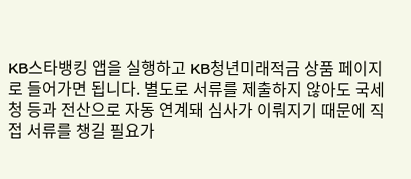KB스타뱅킹 앱을 실행하고 KB청년미래적금 상품 페이지로 들어가면 됩니다. 별도로 서류를 제출하지 않아도 국세청 등과 전산으로 자동 연계돼 심사가 이뤄지기 때문에 직접 서류를 챙길 필요가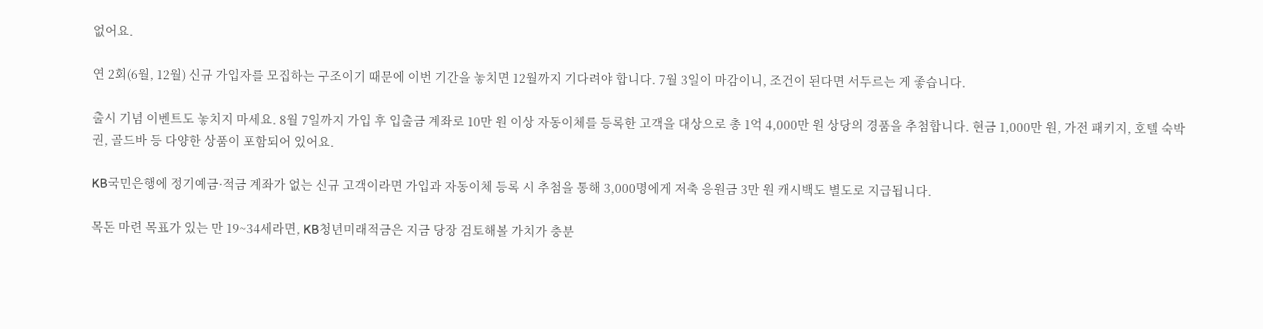없어요.

연 2회(6월, 12월) 신규 가입자를 모집하는 구조이기 때문에 이번 기간을 놓치면 12월까지 기다려야 합니다. 7월 3일이 마감이니, 조건이 된다면 서두르는 게 좋습니다.

출시 기념 이벤트도 놓치지 마세요. 8월 7일까지 가입 후 입출금 계좌로 10만 원 이상 자동이체를 등록한 고객을 대상으로 총 1억 4,000만 원 상당의 경품을 추첨합니다. 현금 1,000만 원, 가전 패키지, 호텔 숙박권, 골드바 등 다양한 상품이 포함되어 있어요.

KB국민은행에 정기예금·적금 계좌가 없는 신규 고객이라면 가입과 자동이체 등록 시 추첨을 통해 3,000명에게 저축 응원금 3만 원 캐시백도 별도로 지급됩니다.

목돈 마련 목표가 있는 만 19~34세라면, KB청년미래적금은 지금 당장 검토해볼 가치가 충분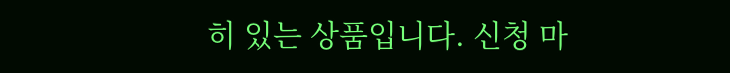히 있는 상품입니다. 신청 마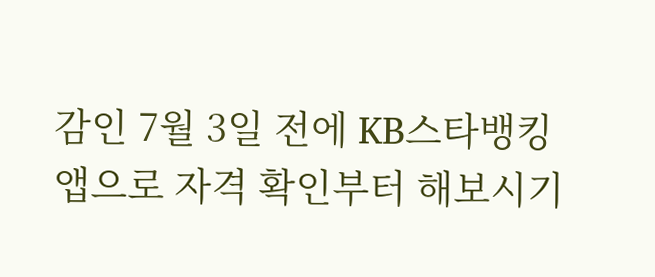감인 7월 3일 전에 KB스타뱅킹 앱으로 자격 확인부터 해보시기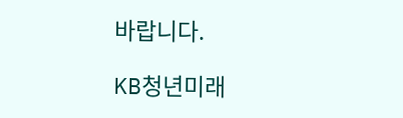바랍니다.

KB청년미래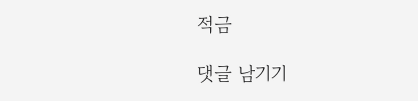적금

댓글 남기기